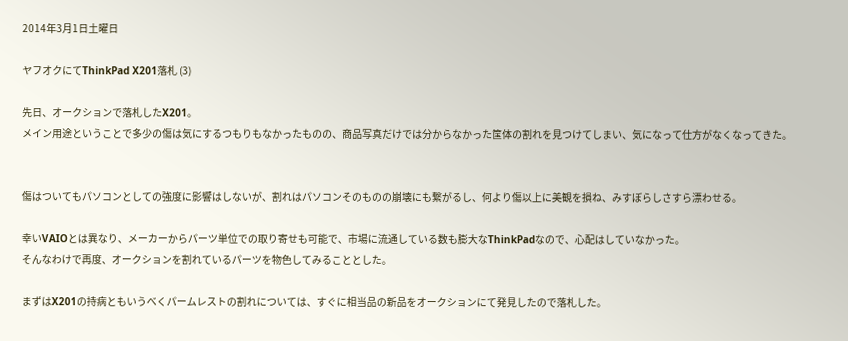2014年3月1日土曜日

ヤフオクにてThinkPad X201落札 (3)

先日、オークションで落札したX201。
メイン用途ということで多少の傷は気にするつもりもなかったものの、商品写真だけでは分からなかった筺体の割れを見つけてしまい、気になって仕方がなくなってきた。


傷はついてもパソコンとしての強度に影響はしないが、割れはパソコンそのものの崩壊にも繋がるし、何より傷以上に美観を損ね、みすぼらしさすら漂わせる。

幸いVAIOとは異なり、メーカーからパーツ単位での取り寄せも可能で、市場に流通している数も膨大なThinkPadなので、心配はしていなかった。
そんなわけで再度、オークションを割れているパーツを物色してみることとした。

まずはX201の持病ともいうべくパームレストの割れについては、すぐに相当品の新品をオークションにて発見したので落札した。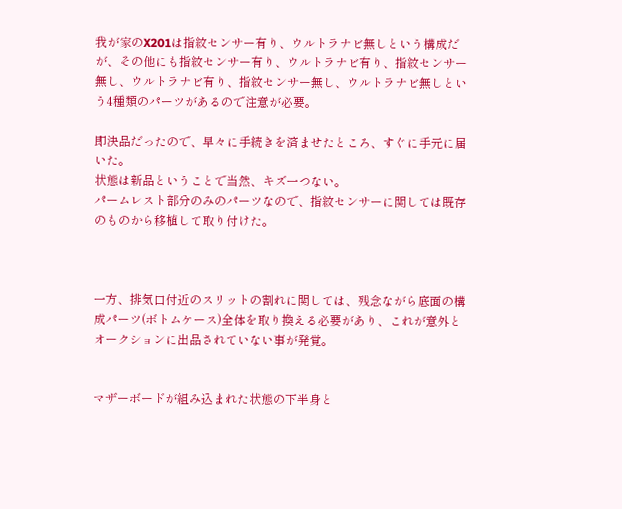我が家のX201は指紋センサー有り、ウルトラナビ無しという構成だが、その他にも指紋センサー有り、ウルトラナビ有り、指紋センサー無し、ウルトラナビ有り、指紋センサー無し、ウルトラナビ無しという4種類のパーツがあるので注意が必要。

即決品だったので、早々に手続きを済ませたところ、すぐに手元に届いた。
状態は新品ということで当然、キズ一つない。
パームレスト部分のみのパーツなので、指紋センサーに関しては既存のものから移植して取り付けた。



一方、排気口付近のスリットの割れに関しては、残念ながら底面の構成パーツ(ボトムケース)全体を取り換える必要があり、これが意外とオークションに出品されていない事が発覚。


マザーボードが組み込まれた状態の下半身と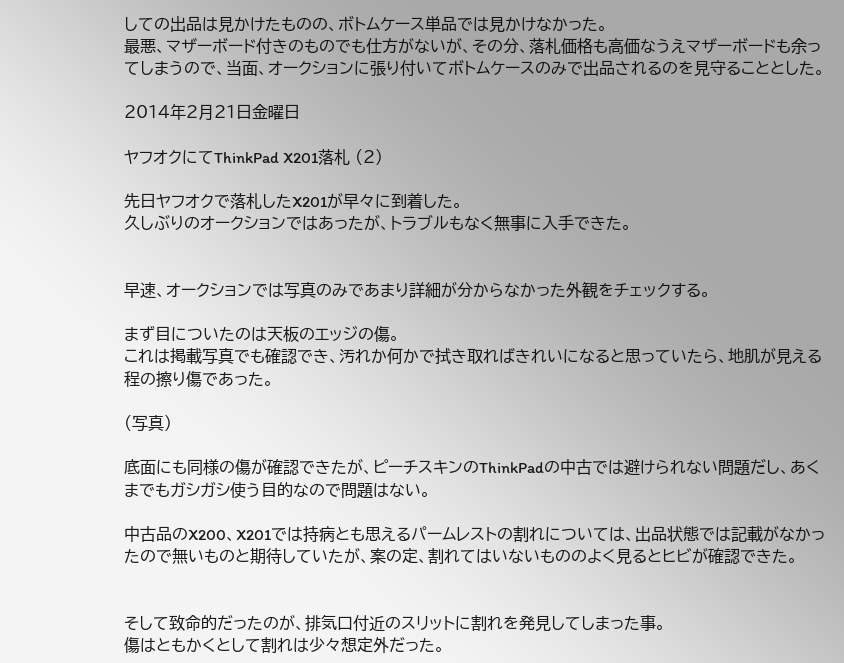しての出品は見かけたものの、ボトムケース単品では見かけなかった。
最悪、マザーボード付きのものでも仕方がないが、その分、落札価格も高価なうえマザーボードも余ってしまうので、当面、オークションに張り付いてボトムケースのみで出品されるのを見守ることとした。

2014年2月21日金曜日

ヤフオクにてThinkPad X201落札 (2)

先日ヤフオクで落札したX201が早々に到着した。
久しぶりのオークションではあったが、トラブルもなく無事に入手できた。


早速、オークションでは写真のみであまり詳細が分からなかった外観をチェックする。

まず目についたのは天板のエッジの傷。
これは掲載写真でも確認でき、汚れか何かで拭き取ればきれいになると思っていたら、地肌が見える程の擦り傷であった。

(写真)

底面にも同様の傷が確認できたが、ピーチスキンのThinkPadの中古では避けられない問題だし、あくまでもガシガシ使う目的なので問題はない。

中古品のX200、X201では持病とも思えるパームレストの割れについては、出品状態では記載がなかったので無いものと期待していたが、案の定、割れてはいないもののよく見るとヒビが確認できた。


そして致命的だったのが、排気口付近のスリットに割れを発見してしまった事。
傷はともかくとして割れは少々想定外だった。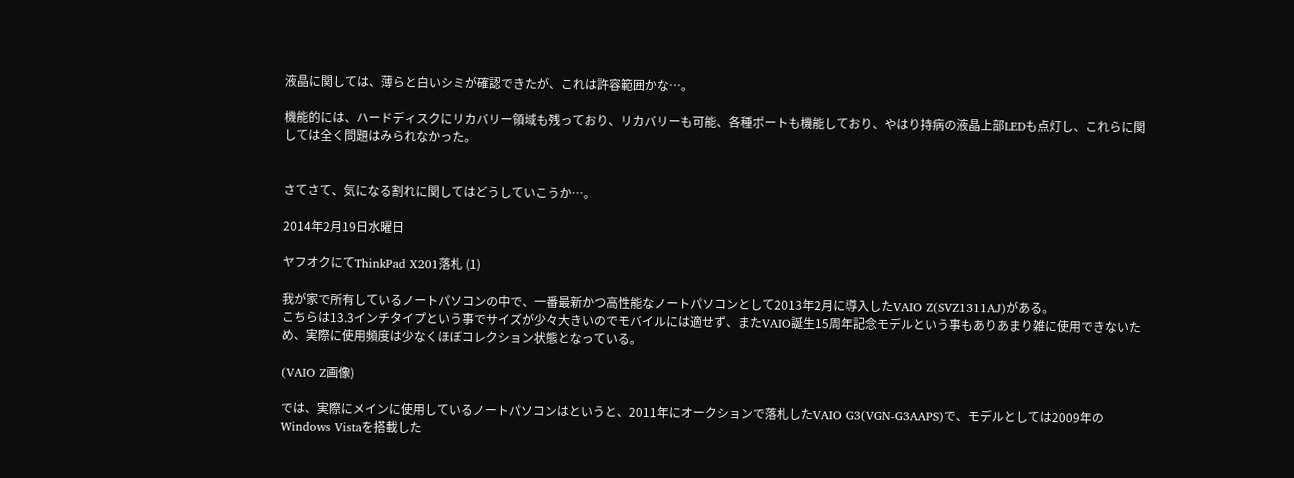液晶に関しては、薄らと白いシミが確認できたが、これは許容範囲かな…。

機能的には、ハードディスクにリカバリー領域も残っており、リカバリーも可能、各種ポートも機能しており、やはり持病の液晶上部LEDも点灯し、これらに関しては全く問題はみられなかった。


さてさて、気になる割れに関してはどうしていこうか…。

2014年2月19日水曜日

ヤフオクにてThinkPad X201落札 (1)

我が家で所有しているノートパソコンの中で、一番最新かつ高性能なノートパソコンとして2013年2月に導入したVAIO Z(SVZ1311AJ)がある。
こちらは13.3インチタイプという事でサイズが少々大きいのでモバイルには適せず、またVAIO誕生15周年記念モデルという事もありあまり雑に使用できないため、実際に使用頻度は少なくほぼコレクション状態となっている。

(VAIO Z画像)

では、実際にメインに使用しているノートパソコンはというと、2011年にオークションで落札したVAIO G3(VGN-G3AAPS)で、モデルとしては2009年のWindows Vistaを搭載した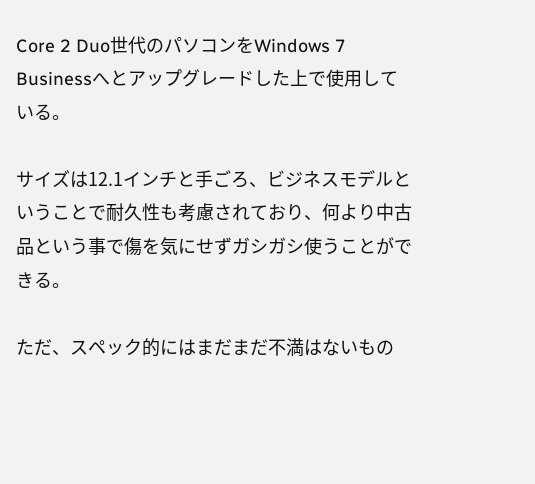Core 2 Duo世代のパソコンをWindows 7 Businessへとアップグレードした上で使用している。

サイズは12.1インチと手ごろ、ビジネスモデルということで耐久性も考慮されており、何より中古品という事で傷を気にせずガシガシ使うことができる。

ただ、スペック的にはまだまだ不満はないもの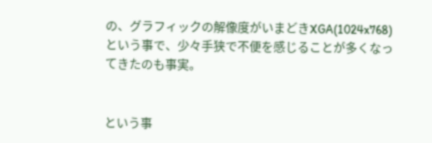の、グラフィックの解像度がいまどきXGA(1024x768)という事で、少々手狭で不便を感じることが多くなってきたのも事実。


という事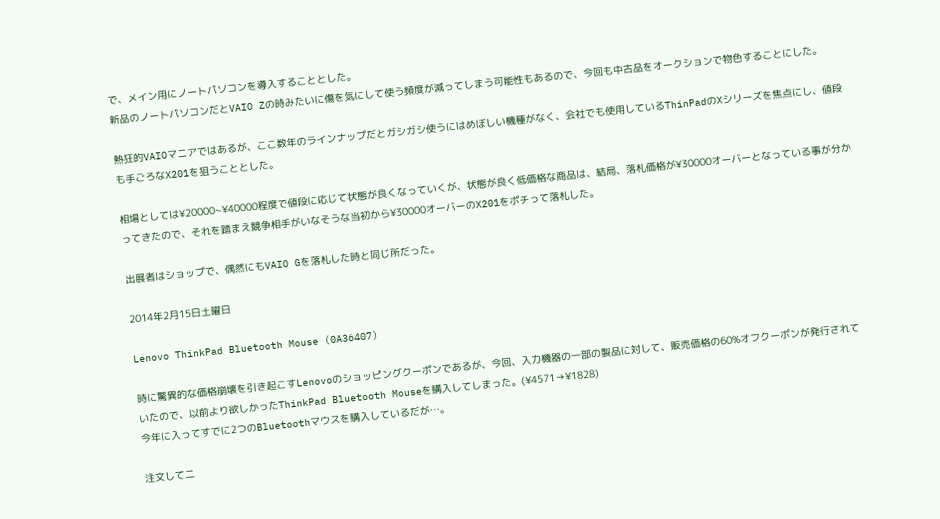で、メイン用にノートパソコンを導入することとした。
新品のノートパソコンだとVAIO Zの時みたいに傷を気にして使う頻度が減ってしまう可能性もあるので、今回も中古品をオークションで物色することにした。

熱狂的VAIOマニアではあるが、ここ数年のラインナップだとガシガシ使うにはめぼしい機種がなく、会社でも使用しているThinPadのXシリーズを焦点にし、値段も手ごろなX201を狙うこととした。

相場としては¥20000~¥40000程度で値段に応じて状態が良くなっていくが、状態が良く低価格な商品は、結局、落札価格が¥30000オーバーとなっている事が分かってきたので、それを踏まえ競争相手がいなそうな当初から¥30000オーバーのX201をポチって落札した。

出展者はショップで、偶然にもVAIO Gを落札した時と同じ所だった。

2014年2月15日土曜日

Lenovo ThinkPad Bluetooth Mouse (0A36407)

時に驚異的な価格崩壊を引き起こすLenovoのショッピングクーポンであるが、今回、入力機器の一部の製品に対して、販売価格の60%オフクーポンが発行されていたので、以前より欲しかったThinkPad Bluetooth Mouseを購入してしまった。(¥4571→¥1828)
今年に入ってすでに2つのBluetoothマウスを購入しているだが…。

注文して二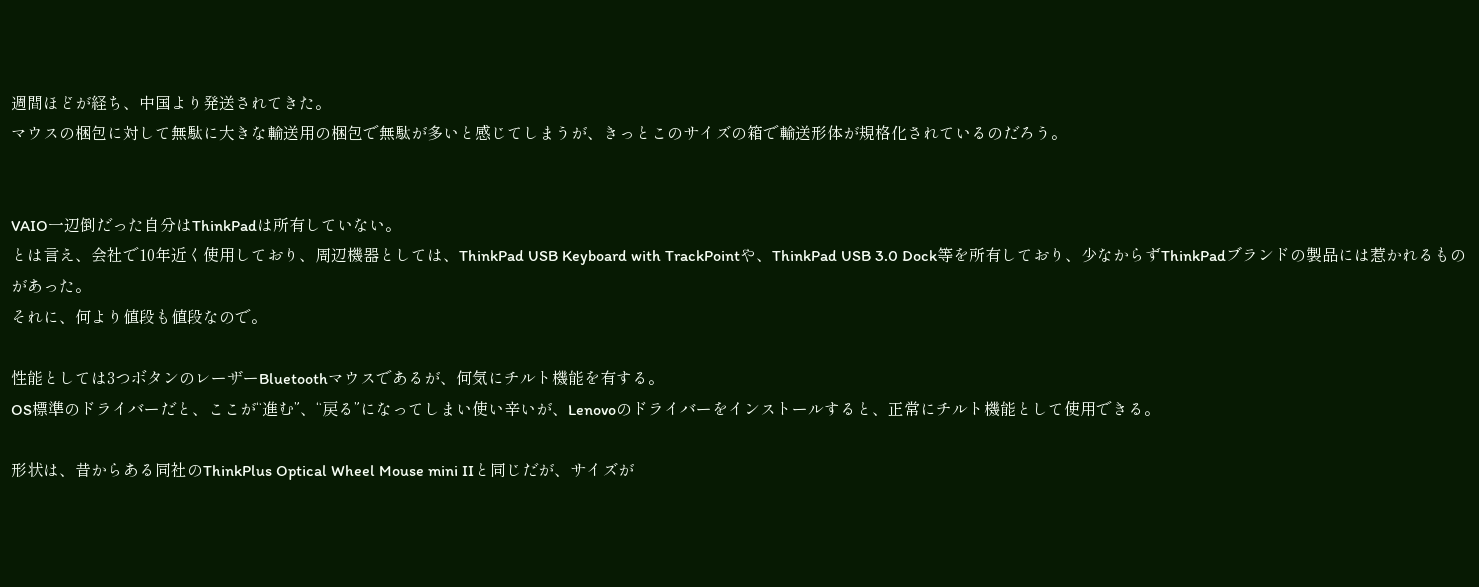週間ほどが経ち、中国より発送されてきた。
マウスの梱包に対して無駄に大きな輸送用の梱包で無駄が多いと感じてしまうが、きっとこのサイズの箱で輸送形体が規格化されているのだろう。


VAIO一辺倒だった自分はThinkPadは所有していない。
とは言え、会社で10年近く使用しており、周辺機器としては、ThinkPad USB Keyboard with TrackPointや、ThinkPad USB 3.0 Dock等を所有しており、少なからずThinkPadブランドの製品には惹かれるものがあった。
それに、何より値段も値段なので。

性能としては3つボタンのレーザーBluetoothマウスであるが、何気にチルト機能を有する。
OS標準のドライバーだと、ここが“進む”、“戻る”になってしまい使い辛いが、Lenovoのドライバーをインストールすると、正常にチルト機能として使用できる。

形状は、昔からある同社のThinkPlus Optical Wheel Mouse mini IIと同じだが、サイズが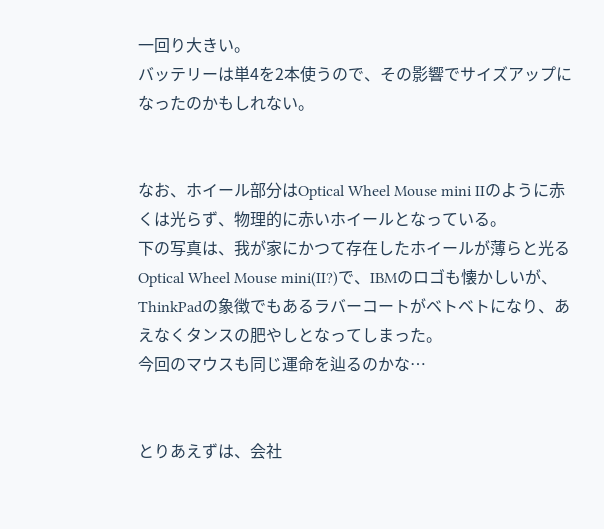一回り大きい。
バッテリーは単4を2本使うので、その影響でサイズアップになったのかもしれない。


なお、ホイール部分はOptical Wheel Mouse mini IIのように赤くは光らず、物理的に赤いホイールとなっている。
下の写真は、我が家にかつて存在したホイールが薄らと光るOptical Wheel Mouse mini(II?)で、IBMのロゴも懐かしいが、ThinkPadの象徴でもあるラバーコートがベトベトになり、あえなくタンスの肥やしとなってしまった。
今回のマウスも同じ運命を辿るのかな…


とりあえずは、会社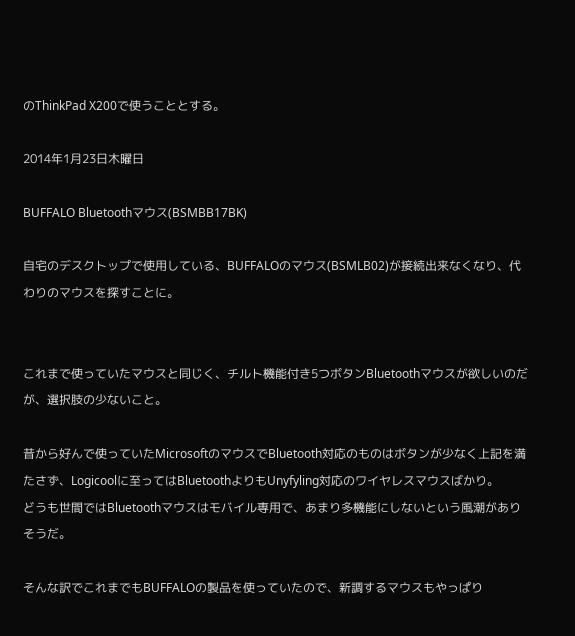のThinkPad X200で使うこととする。

2014年1月23日木曜日

BUFFALO Bluetoothマウス(BSMBB17BK)

自宅のデスクトップで使用している、BUFFALOのマウス(BSMLB02)が接続出来なくなり、代わりのマウスを探すことに。


これまで使っていたマウスと同じく、チルト機能付き5つボタンBluetoothマウスが欲しいのだが、選択肢の少ないこと。

昔から好んで使っていたMicrosoftのマウスでBluetooth対応のものはボタンが少なく上記を満たさず、Logicoolに至ってはBluetoothよりもUnyfyling対応のワイヤレスマウスばかり。
どうも世間ではBluetoothマウスはモバイル専用で、あまり多機能にしないという風潮がありそうだ。

そんな訳でこれまでもBUFFALOの製品を使っていたので、新調するマウスもやっぱり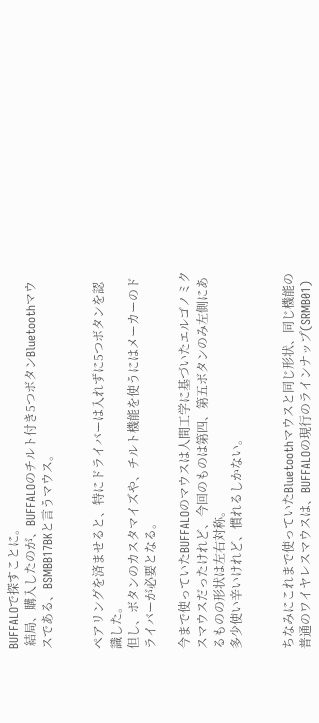BUFFALOで探すことに。
 結局、購入したのが、BUFFALOのチルト付き5つボタンBluetoothマウスである、BSMBB17BKと言うマウス。


ペアリングを済ませると、特にドライバーは入れずに5つボタンを認識した。
但し、ボタンのカスタマイズや、チルト機能を使うにはメーカーのドライバーが必要となる。

今まで使っていたBUFFALOのマウスは人間工学に基づいたエルゴノミクスマウスだったけれど、今回のものは第四、第五ボタンのみ左側にあるものの形状は左右対称。
多少使い辛いけれど、慣れるしかない。


ちなみにこれまで使っていたBluetoothマウスと同じ形状、同じ機能の普通のワイヤレスマウスは、BUFFALOの現行のラインナップ(SRMB01)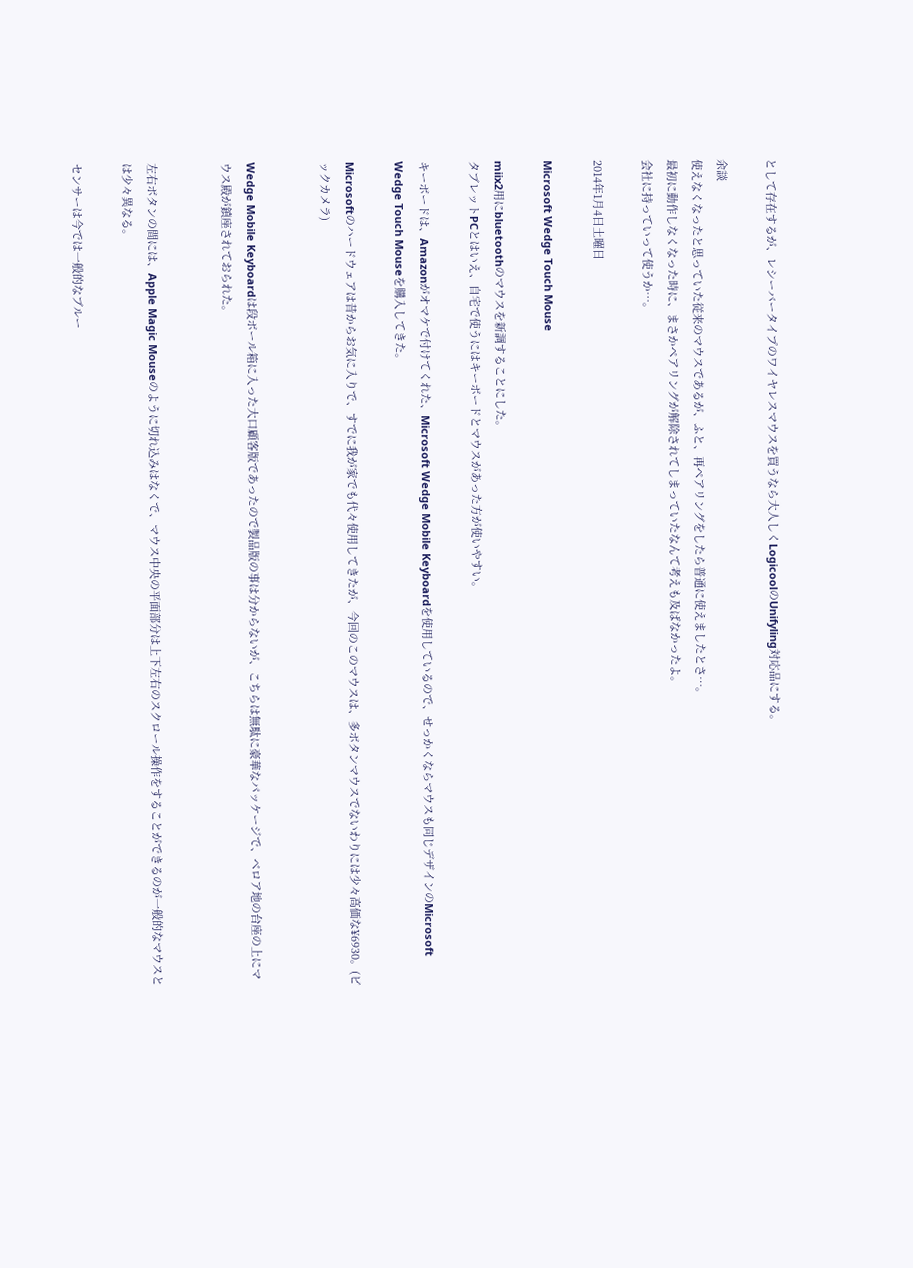として存在するが、レシーバータイプのワイヤレスマウスを買うなら大人しくLogicoolのUnifyling対応品にする。

余談
使えなくなったと思っていた従来のマウスであるが、ふと、再ペアリングをしたら普通に使えましたとさ…。
最初に動作しなくなった時に、まさかペアリングが解除されてしまっていたなんて考えも及ばなかったよ。
会社に持っていって使うか…。

2014年1月4日土曜日

Microsoft Wedge Touch Mouse

miix2用にbluetoothのマウスを新調することにした。
タブレットPCとはいえ、自宅で使うにはキーボードとマウスがあった方が使いやすい。

キーボードは、Amazonがオマケで付けてくれた、Microsoft Wedge Mobile Keyboardを使用しているので、せっかくならマウスも同じデザインのMicrosoft Wedge Touch Mouseを購入してきた。

Microsoftのハードウェアは昔からお気に入りで、すでに我が家でも代々使用してきたが、今回のこのマウスは、多ボタンマウスでないわりには少々高価な¥6930。(ビックカメラ)


Wedge Mobile Keyboardは段ボール箱に入った大口顧客版であったので製品版の事は分からないが、こちらは無駄に豪華なパッケージで、ベロア地の台座の上にマウス殿が鎮座されておられた。


左右ボタンの間には、Apple Magic Mouseのように切れ込みはなくで、マウス中央の平面部分は上下左右のスクロール操作をすることができるのが一般的なマウスとは少々異なる。

センサーは今では一般的なブルー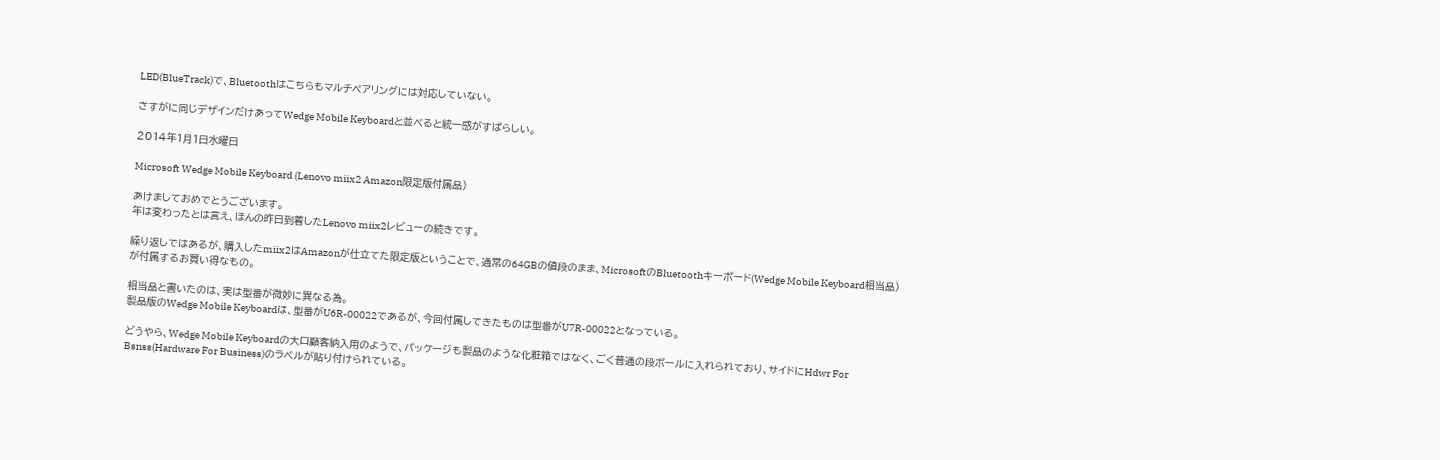LED(BlueTrack)で、Bluetoothはこちらもマルチペアリングには対応していない。

さすがに同じデザインだけあってWedge Mobile Keyboardと並べると統一感がすばらしい。

2014年1月1日水曜日

Microsoft Wedge Mobile Keyboard (Lenovo miix2 Amazon限定版付属品)

あけましておめでとうございます。
年は変わったとは言え、ほんの昨日到着したLenovo miix2レビューの続きです。

繰り返しではあるが、購入したmiix2はAmazonが仕立てた限定版ということで、通常の64GBの値段のまま、MicrosoftのBluetoothキーボード(Wedge Mobile Keyboard相当品)が付属するお買い得なもの。

相当品と書いたのは、実は型番が微妙に異なる為。
製品版のWedge Mobile Keyboardは、型番がU6R-00022であるが、今回付属してきたものは型番がU7R-00022となっている。

どうやら、Wedge Mobile Keyboardの大口顧客納入用のようで、パッケージも製品のような化粧箱ではなく、ごく普通の段ボールに入れられており、サイドにHdwr For Bsnss(Hardware For Business)のラベルが貼り付けられている。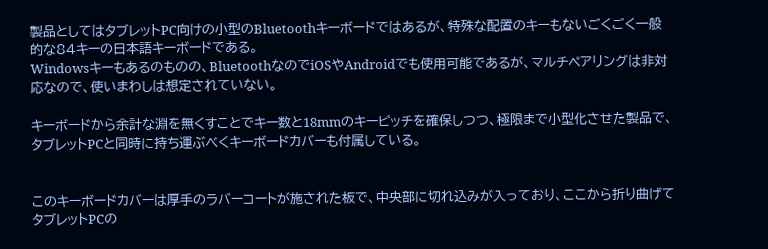製品としてはタブレットPC向けの小型のBluetoothキーボードではあるが、特殊な配置のキーもないごくごく一般的な84キーの日本語キーボードである。
Windowsキーもあるのものの、BluetoothなのでiOSやAndroidでも使用可能であるが、マルチペアリングは非対応なので、使いまわしは想定されていない。

キーボードから余計な淵を無くすことでキー数と18mmのキーピッチを確保しつつ、極限まで小型化させた製品で、タブレットPCと同時に持ち運ぶべくキーボードカバーも付属している。


このキーボードカバーは厚手のラバーコートが施された板で、中央部に切れ込みが入っており、ここから折り曲げてタブレットPCの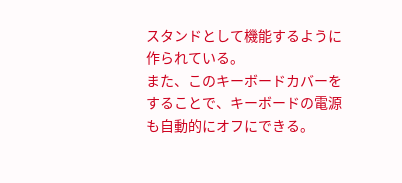スタンドとして機能するように作られている。
また、このキーボードカバーをすることで、キーボードの電源も自動的にオフにできる。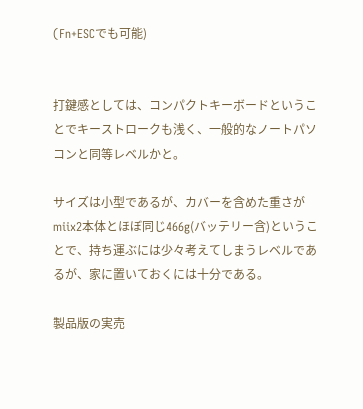(Fn+ESCでも可能)


打鍵感としては、コンパクトキーボードということでキーストロークも浅く、一般的なノートパソコンと同等レベルかと。

サイズは小型であるが、カバーを含めた重さがmiix2本体とほぼ同じ466g(バッテリー含)ということで、持ち運ぶには少々考えてしまうレベルであるが、家に置いておくには十分である。

製品版の実売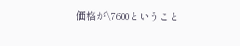価格が\7600ということ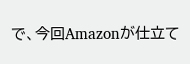で、今回Amazonが仕立て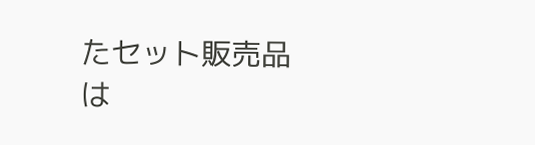たセット販売品は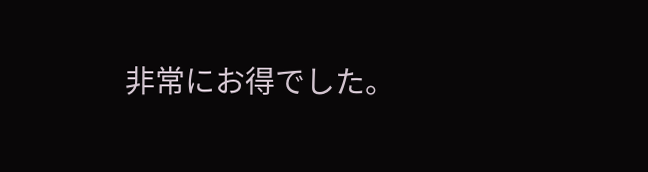非常にお得でした。